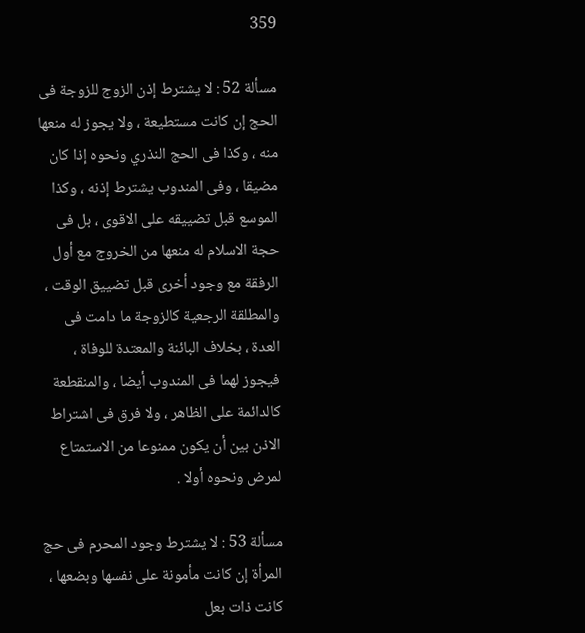359

مسألة 52 : لا يشترط إذن الزوج للزوجة فى الحج إن كانت مستطيعة ، ولا يجوز له منعها منه ، وكذا فى الحج النذري ونحوه إذا كان مضيقا ، وفى المندوب يشترط إذنه ، وكذا الموسع قبل تضييقه على الاقوى ، بل فى حجة الاسلام له منعها من الخروج مع أول الرفقة مع وجود أخرى قبل تضييق الوقت ، والمطلقة الرجعية كالزوجة ما دامت فى العدة ، بخلاف البائنة والمعتدة للوفاة ، فيجوز لهما فى المندوب أيضا ، والمنقطعة كالدائمة على الظاهر ، ولا فرق فى اشتراط الاذن بين أن يكون ممنوعا من الاستمتاع لمرض ونحوه أولا .

مسألة 53 : لا يشترط وجود المحرم فى حج المرأة إن كانت مأمونة على نفسها وبضعها ، كانت ذات بعل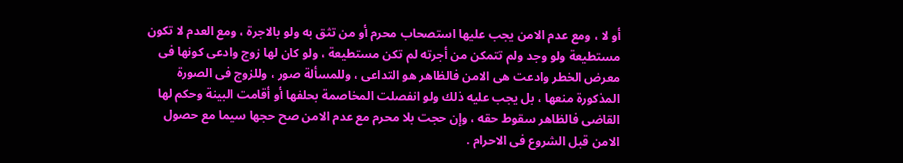أو لا ، ومع عدم الامن يجب عليها استصحاب محرم أو من تثق به ولو بالاجرة ، ومع العدم لا تكون مستطيعة ولو وجد ولم تتمكن من أجرته لم تكن مستطيعة ، ولو كان لها زوج وادعى كونها فى معرض الخطر وادعت هى الامن فالظاهر هو التداعى ، وللمسألة صور ، وللزوج فى الصورة المذكورة منعها ، بل يجب عليه ذلك ولو انفصلت المخاصمة بحلفها أو أقامت البينة وحكم لها القاضى فالظاهر سقوط حقه ، وإن حجت بلا محرم مع عدم الامن صح حجها سيما مع حصول الامن قبل الشروع فى الاحرام .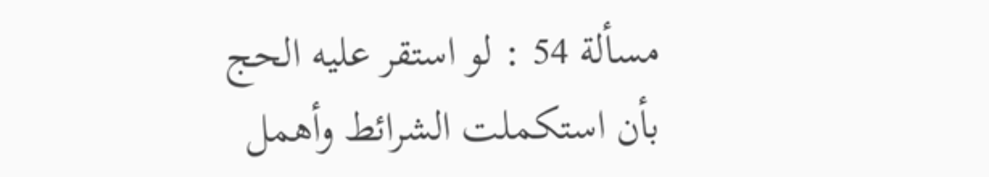مسألة 54 : لو استقر عليه الحج بأن استكملت الشرائط وأهمل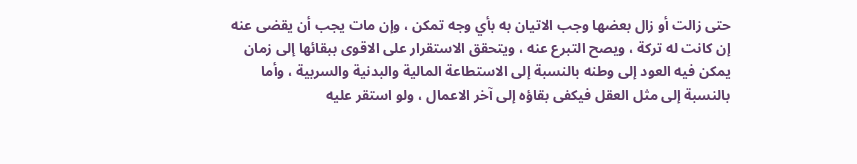حتى زالت أو زال بعضها وجب الاتيان به بأي وجه تمكن ، وإن مات يجب أن يقضى عنه إن كانت له تركة ، ويصح التبرع عنه ، ويتحقق الاستقرار على الاقوى ببقائها إلى زمان يمكن فيه العود إلى وطنه بالنسبة إلى الاستطاعة المالية والبدنية والسربية ، وأما بالنسبة إلى مثل العقل فيكفى بقاؤه إلى آخر الاعمال ، ولو استقر عليه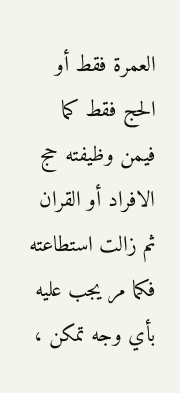العمرة فقط أو الحج فقط كما فيمن وظيفته حج الافراد أو القران ثم زالت استطاعته فكما مر يجب عليه بأي وجه تمكن ،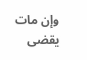وإن مات يقضى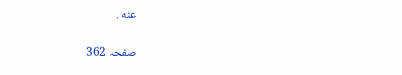عنه .

صفحہ 362